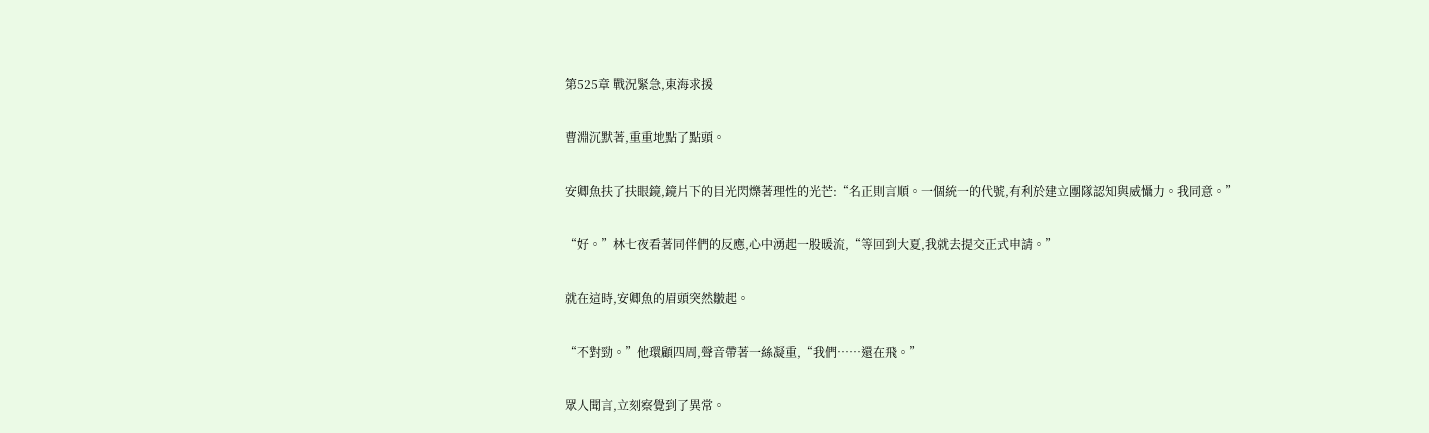第525章 戰況緊急,東海求援

曹淵沉默著,重重地點了點頭。

安卿魚扶了扶眼鏡,鏡片下的目光閃爍著理性的光芒:“名正則言順。一個統一的代號,有利於建立團隊認知與威懾力。我同意。”

“好。”林七夜看著同伴們的反應,心中湧起一股暖流,“等回到大夏,我就去提交正式申請。”

就在這時,安卿魚的眉頭突然皺起。

“不對勁。”他環顧四周,聲音帶著一絲凝重,“我們……還在飛。”

眾人聞言,立刻察覺到了異常。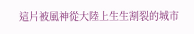這片被風神從大陸上生生割裂的城市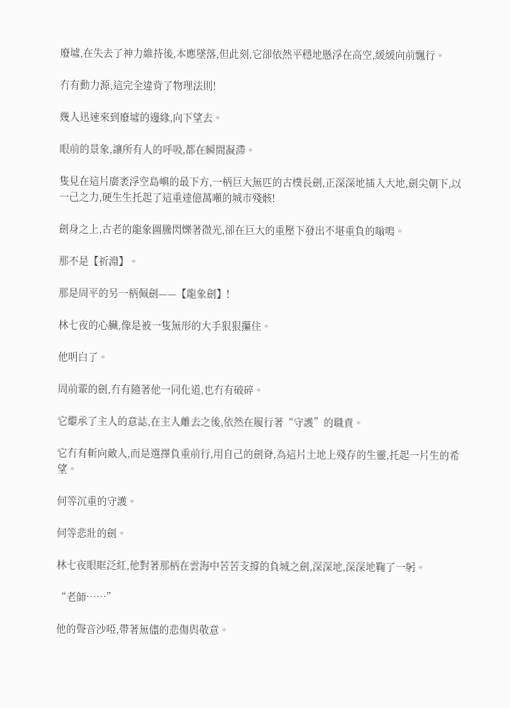廢墟,在失去了神力維持後,本應墜落,但此刻,它卻依然平穩地懸浮在高空,緩緩向前飄行。

冇有動力源,這完全違背了物理法則!

幾人迅速來到廢墟的邊緣,向下望去。

眼前的景象,讓所有人的呼吸,都在瞬間凝滯。

隻見在這片廣袤浮空島嶼的最下方,一柄巨大無匹的古樸長劍,正深深地插入大地,劍尖朝下,以一己之力,硬生生托起了這重達億萬噸的城市殘骸!

劍身之上,古老的龍象圖騰閃爍著微光,卻在巨大的重壓下發出不堪重負的嗡鳴。

那不是【祈淵】。

那是周平的另一柄佩劍——【龍象劍】!

林七夜的心臟,像是被一隻無形的大手狠狠攥住。

他明白了。

周前輩的劍,冇有隨著他一同化道,也冇有破碎。

它繼承了主人的意誌,在主人離去之後,依然在履行著“守護”的職責。

它冇有斬向敵人,而是選擇負重前行,用自己的劍脊,為這片土地上殘存的生靈,托起一片生的希望。

何等沉重的守護。

何等悲壯的劍。

林七夜眼眶泛紅,他對著那柄在雲海中苦苦支撐的負城之劍,深深地,深深地鞠了一躬。

“老師……”

他的聲音沙啞,帶著無儘的悲傷與敬意。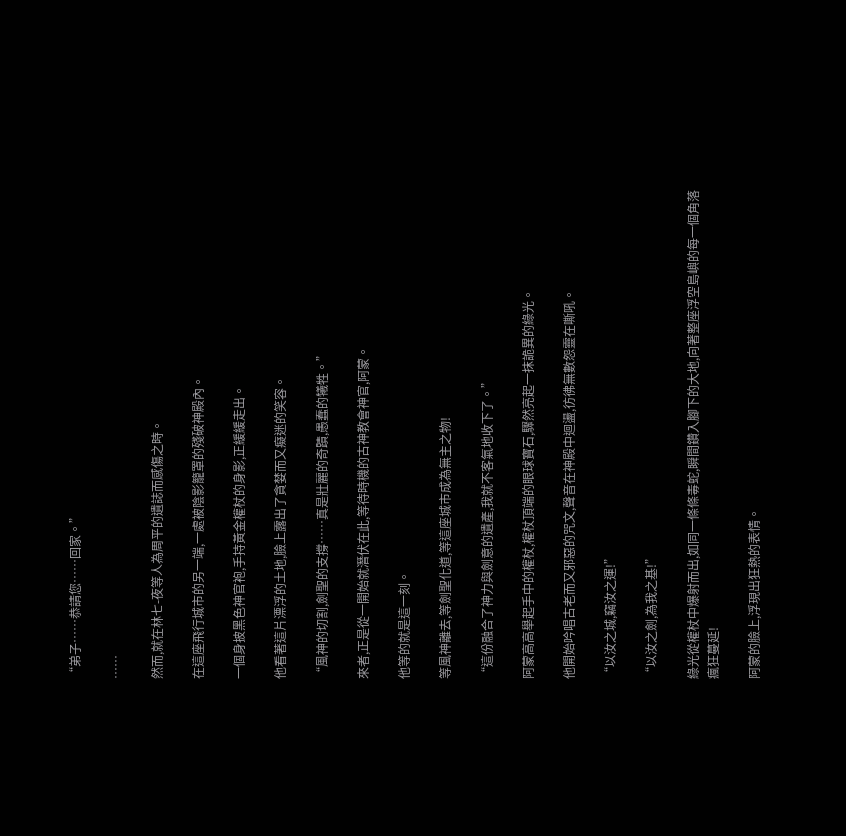“弟子……恭請您……回家。”

……

然而,就在林七-夜等人為周平的遺誌而感傷之時。

在這座飛行城市的另一端,一處被陰影籠罩的殘破神殿內。

一個身披黑色神官袍,手持黃金權杖的身影,正緩緩走出。

他看著這片漂浮的土地,臉上露出了貪婪而又癡迷的笑容。

“風神的切割,劍聖的支撐……真是壯麗的奇蹟,愚蠢的犧牲。”

來者,正是從一開始就潛伏在此,等待時機的古神教會神官,阿蒙。

他等的就是這一刻。

等風神離去,等劍聖化道,等這座城市成為無主之物!

“這份融合了神力與劍意的遺產,我就不客氣地收下了。”

阿蒙高高舉起手中的權杖,權杖頂端的眼球寶石,驟然亮起一抹詭異的綠光。

他開始吟唱古老而又邪惡的咒文,聲音在神殿中迴盪,彷彿無數怨靈在嘶吼。

“以汝之城,竊汝之運!”

“以汝之劍,為我之基!”

綠光從權杖中爆射而出,如同一條條毒蛇,瞬間鑽入腳下的大地,向著整座浮空島嶼的每一個角落瘋狂蔓延!

阿蒙的臉上,浮現出狂熱的表情。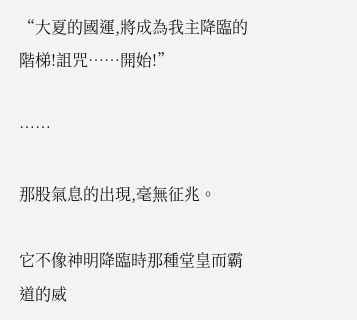“大夏的國運,將成為我主降臨的階梯!詛咒……開始!”

……

那股氣息的出現,毫無征兆。

它不像神明降臨時那種堂皇而霸道的威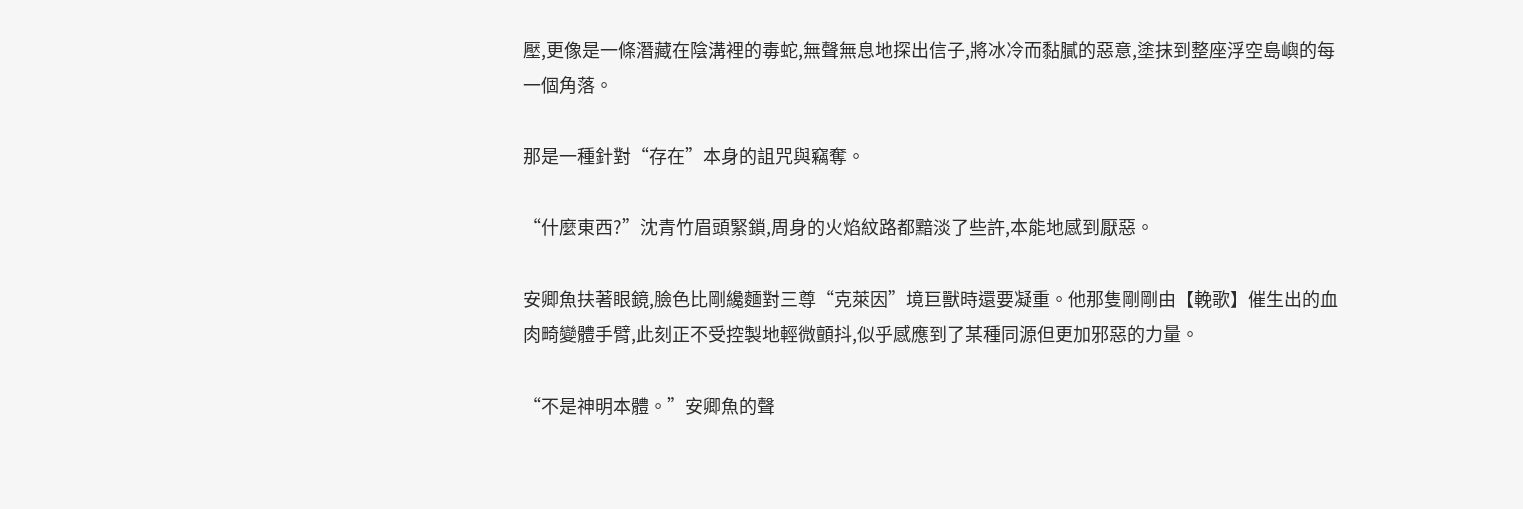壓,更像是一條潛藏在陰溝裡的毒蛇,無聲無息地探出信子,將冰冷而黏膩的惡意,塗抹到整座浮空島嶼的每一個角落。

那是一種針對“存在”本身的詛咒與竊奪。

“什麼東西?”沈青竹眉頭緊鎖,周身的火焰紋路都黯淡了些許,本能地感到厭惡。

安卿魚扶著眼鏡,臉色比剛纔麵對三尊“克萊因”境巨獸時還要凝重。他那隻剛剛由【輓歌】催生出的血肉畸變體手臂,此刻正不受控製地輕微顫抖,似乎感應到了某種同源但更加邪惡的力量。

“不是神明本體。”安卿魚的聲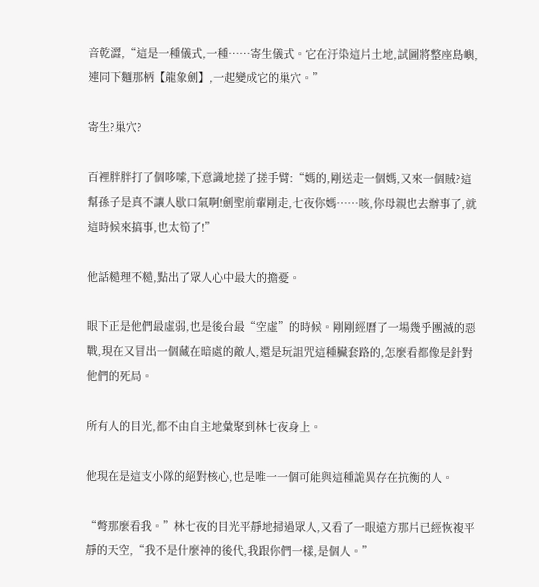音乾澀,“這是一種儀式,一種……寄生儀式。它在汙染這片土地,試圖將整座島嶼,連同下麵那柄【龍象劍】,一起變成它的巢穴。”

寄生?巢穴?

百裡胖胖打了個哆嗦,下意識地搓了搓手臂:“媽的,剛送走一個媽,又來一個賊?這幫孫子是真不讓人歇口氣啊!劍聖前輩剛走,七夜你媽……咳,你母親也去辦事了,就這時候來搞事,也太筍了!”

他話糙理不糙,點出了眾人心中最大的擔憂。

眼下正是他們最虛弱,也是後台最“空虛”的時候。剛剛經曆了一場幾乎團滅的惡戰,現在又冒出一個藏在暗處的敵人,還是玩詛咒這種臟套路的,怎麼看都像是針對他們的死局。

所有人的目光,都不由自主地彙聚到林七夜身上。

他現在是這支小隊的絕對核心,也是唯一一個可能與這種詭異存在抗衡的人。

“彆那麼看我。”林七夜的目光平靜地掃過眾人,又看了一眼遠方那片已經恢複平靜的天空,“我不是什麼神的後代,我跟你們一樣,是個人。”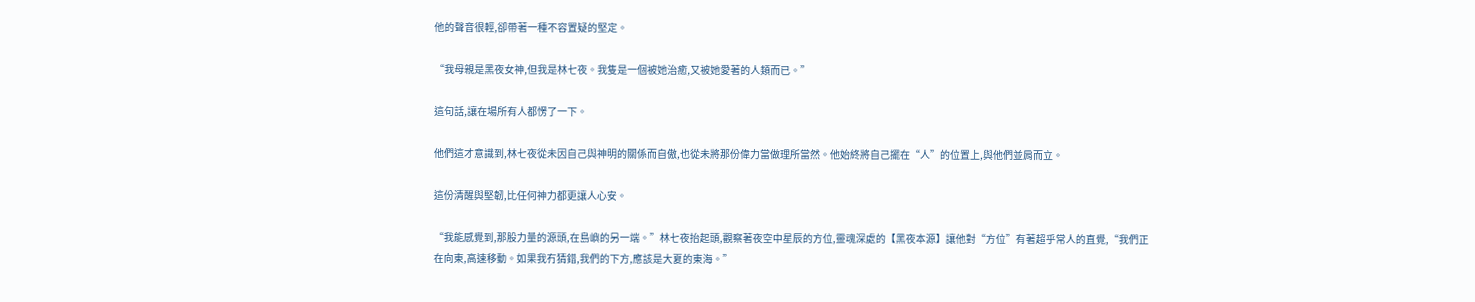他的聲音很輕,卻帶著一種不容置疑的堅定。

“我母親是黑夜女神,但我是林七夜。我隻是一個被她治癒,又被她愛著的人類而已。”

這句話,讓在場所有人都愣了一下。

他們這才意識到,林七夜從未因自己與神明的關係而自傲,也從未將那份偉力當做理所當然。他始終將自己擺在“人”的位置上,與他們並肩而立。

這份清醒與堅韌,比任何神力都更讓人心安。

“我能感覺到,那股力量的源頭,在島嶼的另一端。”林七夜抬起頭,觀察著夜空中星辰的方位,靈魂深處的【黑夜本源】讓他對“方位”有著超乎常人的直覺,“我們正在向東,高速移動。如果我冇猜錯,我們的下方,應該是大夏的東海。”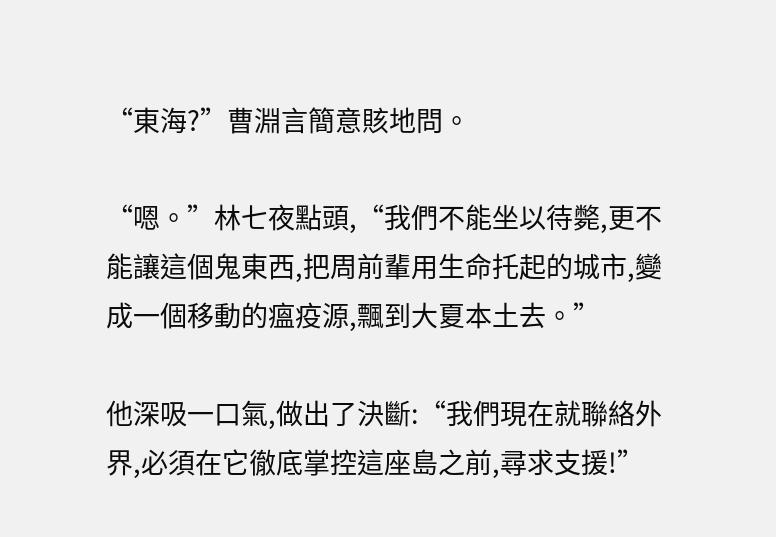“東海?”曹淵言簡意賅地問。

“嗯。”林七夜點頭,“我們不能坐以待斃,更不能讓這個鬼東西,把周前輩用生命托起的城市,變成一個移動的瘟疫源,飄到大夏本土去。”

他深吸一口氣,做出了決斷:“我們現在就聯絡外界,必須在它徹底掌控這座島之前,尋求支援!”